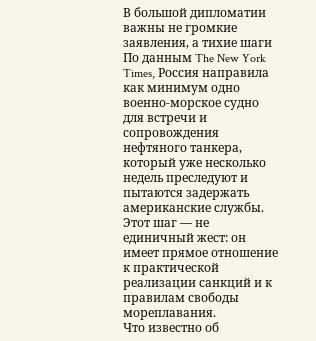В большой дипломатии важны не громкие заявления, а тихие шаги
По данным The New York Times, Россия направила как минимум одно военно-морское судно для встречи и сопровождения нефтяного танкера, который уже несколько недель преследуют и пытаются задержать американские службы. Этот шаг — не единичный жест: он имеет прямое отношение к практической реализации санкций и к правилам свободы мореплавания.
Что известно об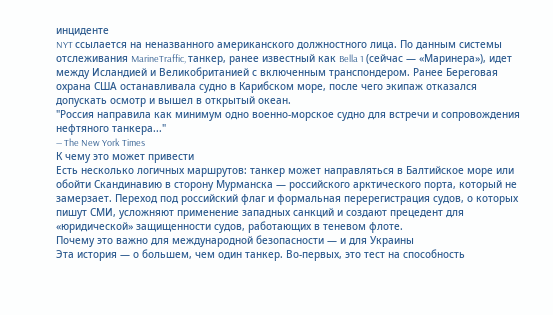инциденте
NYT ссылается на неназванного американского должностного лица. По данным системы отслеживания MarineTraffic, танкер, ранее известный как Bella 1 (сейчас — «Маринера»), идет между Исландией и Великобританией с включенным транспондером. Ранее Береговая охрана США останавливалa судно в Карибском море, после чего экипаж отказался допускать осмотр и вышел в открытый океан.
"Россия направила как минимум одно военно-морское судно для встречи и сопровождения нефтяного танкера..."
— The New York Times
К чему это может привести
Есть несколько логичных маршрутов: танкер может направляться в Балтийское море или обойти Скандинавию в сторону Мурманска — российского арктического порта, который не замерзает. Переход под российский флаг и формальная перерегистрация судов, о которых пишут СМИ, усложняют применение западных санкций и создают прецедент для «юридической» защищенности судов, работающих в теневом флоте.
Почему это важно для международной безопасности — и для Украины
Эта история — о большем, чем один танкер. Во-первых, это тест на способность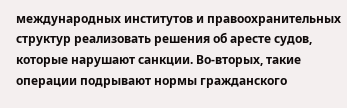международных институтов и правоохранительных структур реализовать решения об аресте судов, которые нарушают санкции. Во-вторых, такие операции подрывают нормы гражданского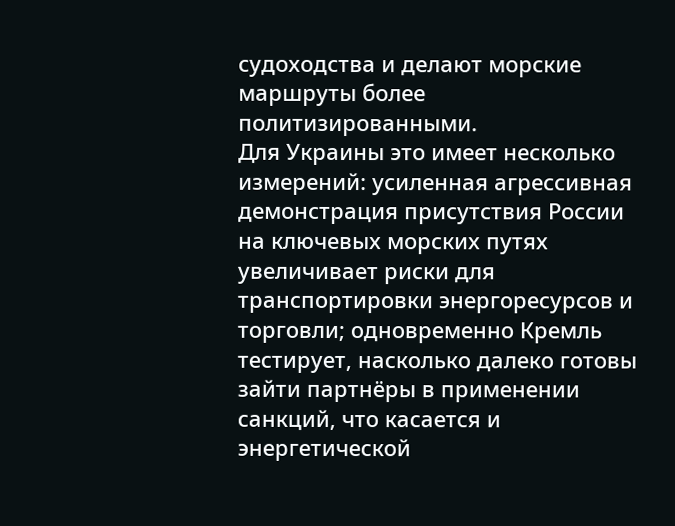судоходства и делают морские маршруты более политизированными.
Для Украины это имеет несколько измерений: усиленная агрессивная демонстрация присутствия России на ключевых морских путях увеличивает риски для транспортировки энергоресурсов и торговли; одновременно Кремль тестирует, насколько далеко готовы зайти партнёры в применении санкций, что касается и энергетической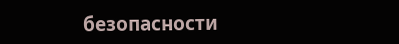безопасности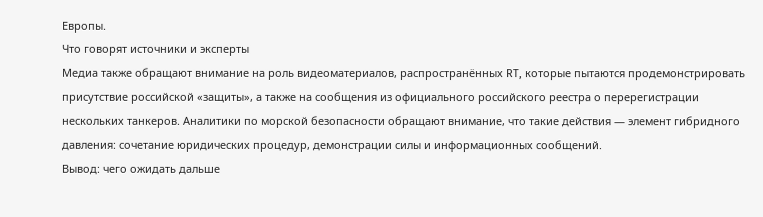Европы.
Что говорят источники и эксперты
Медиа также обращают внимание на роль видеоматериалов, распространённых RT, которые пытаются продемонстрировать присутствие российской «защиты», а также на сообщения из официального российского реестра о перерегистрации нескольких танкеров. Аналитики по морской безопасности обращают внимание, что такие действия — элемент гибридного давления: сочетание юридических процедур, демонстрации силы и информационных сообщений.
Вывод: чего ожидать дальше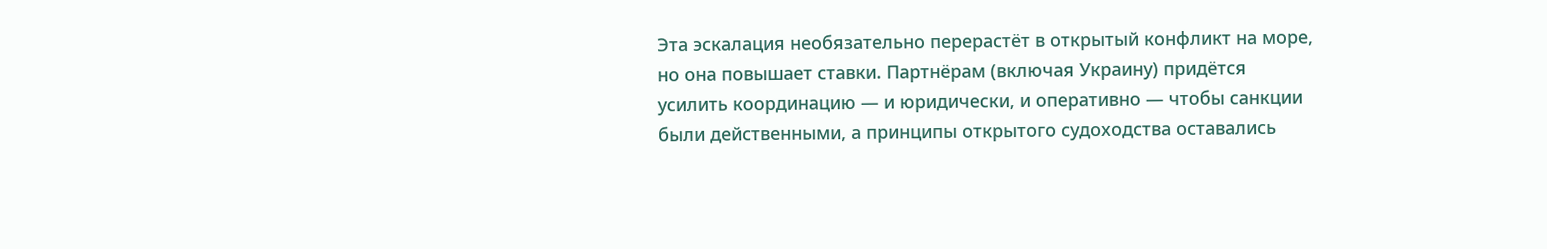Эта эскалация необязательно перерастёт в открытый конфликт на море, но она повышает ставки. Партнёрам (включая Украину) придётся усилить координацию — и юридически, и оперативно — чтобы санкции были действенными, а принципы открытого судоходства оставались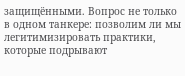защищёнными. Вопрос не только в одном танкере: позволим ли мы легитимизировать практики, которые подрывают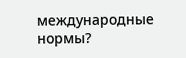международные нормы?